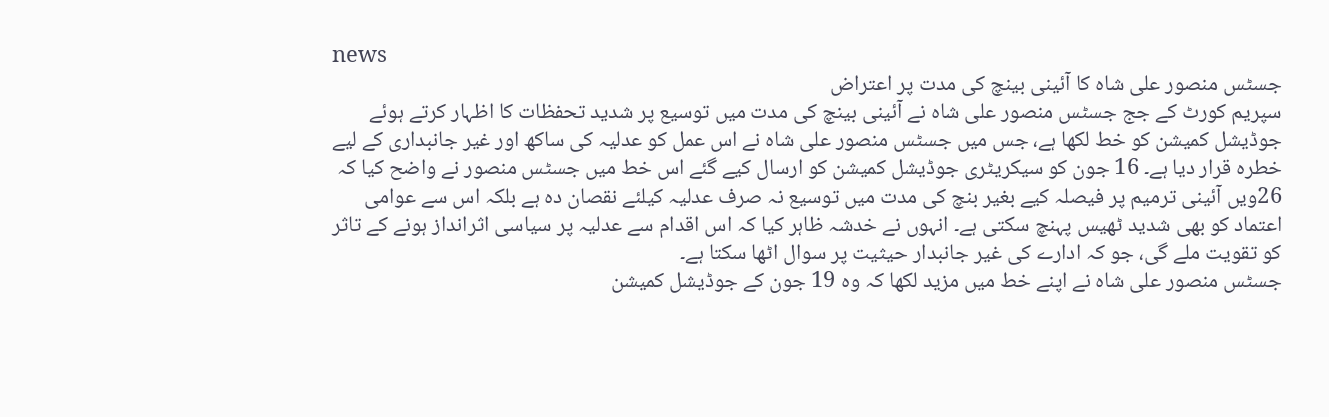news
جسٹس منصور علی شاہ کا آئینی بینچ کی مدت پر اعتراض
سپریم کورٹ کے جج جسٹس منصور علی شاہ نے آئینی بینچ کی مدت میں توسیع پر شدید تحفظات کا اظہار کرتے ہوئے جوڈیشل کمیشن کو خط لکھا ہے، جس میں جسٹس منصور علی شاہ نے اس عمل کو عدلیہ کی ساکھ اور غیر جانبداری کے لیے خطرہ قرار دیا ہے۔ 16 جون کو سیکریٹری جوڈیشل کمیشن کو ارسال کیے گئے اس خط میں جسٹس منصور نے واضح کیا کہ 26ویں آئینی ترمیم پر فیصلہ کیے بغیر بنچ کی مدت میں توسیع نہ صرف عدلیہ کیلئے نقصان دہ ہے بلکہ اس سے عوامی اعتماد کو بھی شدید ٹھیس پہنچ سکتی ہے۔ انہوں نے خدشہ ظاہر کیا کہ اس اقدام سے عدلیہ پر سیاسی اثرانداز ہونے کے تاثر کو تقویت ملے گی، جو کہ ادارے کی غیر جانبدار حیثیت پر سوال اٹھا سکتا ہے۔
جسٹس منصور علی شاہ نے اپنے خط میں مزید لکھا کہ وہ 19 جون کے جوڈیشل کمیشن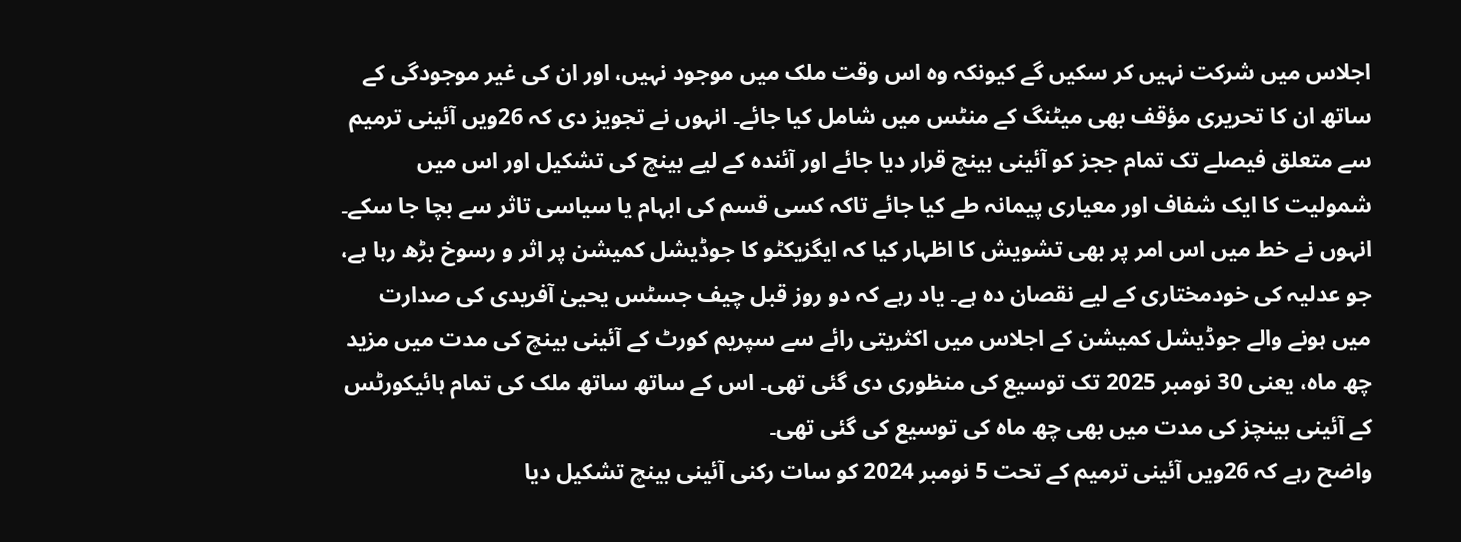اجلاس میں شرکت نہیں کر سکیں گے کیونکہ وہ اس وقت ملک میں موجود نہیں، اور ان کی غیر موجودگی کے ساتھ ان کا تحریری مؤقف بھی میٹنگ کے منٹس میں شامل کیا جائے۔ انہوں نے تجویز دی کہ 26ویں آئینی ترمیم سے متعلق فیصلے تک تمام ججز کو آئینی بینچ قرار دیا جائے اور آئندہ کے لیے بینچ کی تشکیل اور اس میں شمولیت کا ایک شفاف اور معیاری پیمانہ طے کیا جائے تاکہ کسی قسم کی ابہام یا سیاسی تاثر سے بچا جا سکے۔
انہوں نے خط میں اس امر پر بھی تشویش کا اظہار کیا کہ ایگزیکٹو کا جوڈیشل کمیشن پر اثر و رسوخ بڑھ رہا ہے، جو عدلیہ کی خودمختاری کے لیے نقصان دہ ہے۔ یاد رہے کہ دو روز قبل چیف جسٹس یحییٰ آفریدی کی صدارت میں ہونے والے جوڈیشل کمیشن کے اجلاس میں اکثریتی رائے سے سپریم کورٹ کے آئینی بینچ کی مدت میں مزید چھ ماہ، یعنی 30 نومبر 2025 تک توسیع کی منظوری دی گئی تھی۔ اس کے ساتھ ساتھ ملک کی تمام ہائیکورٹس کے آئینی بینچز کی مدت میں بھی چھ ماہ کی توسیع کی گئی تھی۔
واضح رہے کہ 26ویں آئینی ترمیم کے تحت 5 نومبر 2024 کو سات رکنی آئینی بینچ تشکیل دیا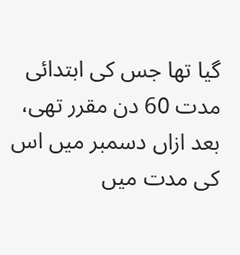گیا تھا جس کی ابتدائی مدت 60 دن مقرر تھی، بعد ازاں دسمبر میں اس کی مدت میں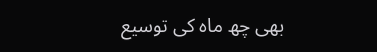بھی چھ ماہ کی توسیع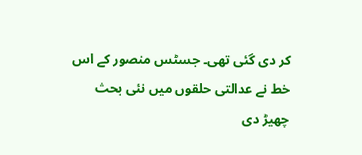کر دی گئی تھی۔ جسٹس منصور کے اس خط نے عدالتی حلقوں میں نئی بحث چھیڑ دی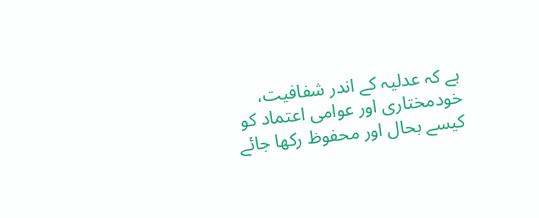ہے کہ عدلیہ کے اندر شفافیت، خودمختاری اور عوامی اعتماد کو کیسے بحال اور محفوظ رکھا جائے